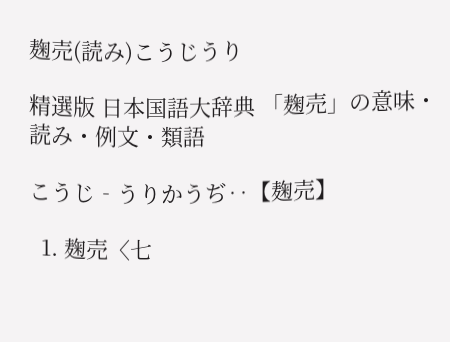麹売(読み)こうじうり

精選版 日本国語大辞典 「麹売」の意味・読み・例文・類語

こうじ‐うりかうぢ‥【麹売】

  1. 麹売〈七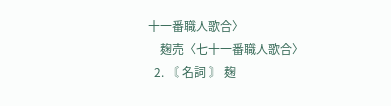十一番職人歌合〉
    麹売〈七十一番職人歌合〉
  2. 〘 名詞 〙 麹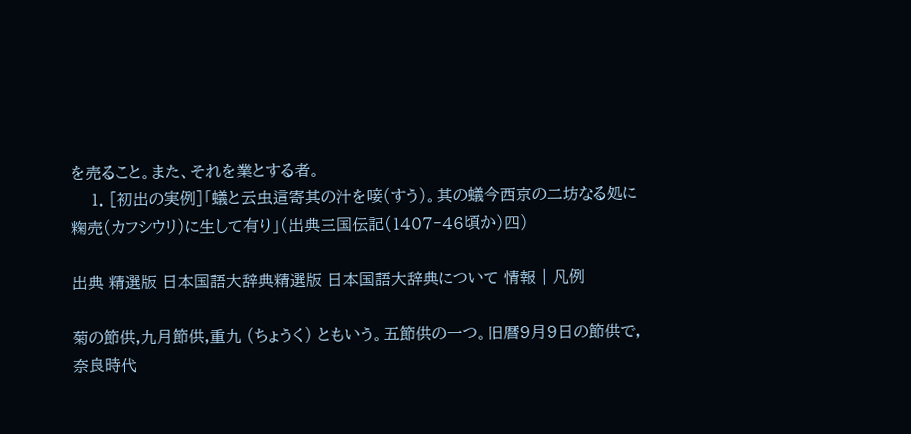を売ること。また、それを業とする者。
    1. [初出の実例]「蟻と云虫這寄其の汁を唼(すう)。其の蟻今西京の二坊なる処に粷売(カフシウリ)に生して有り」(出典三国伝記(1407‐46頃か)四)

出典 精選版 日本国語大辞典精選版 日本国語大辞典について 情報 | 凡例

菊の節供,九月節供,重九 (ちょうく) ともいう。五節供の一つ。旧暦9月9日の節供で,奈良時代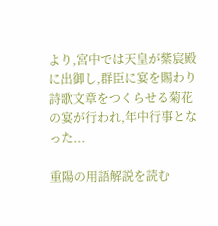より,宮中では天皇が紫宸殿に出御し,群臣に宴を賜わり詩歌文章をつくらせる菊花の宴が行われ,年中行事となった...

重陽の用語解説を読む